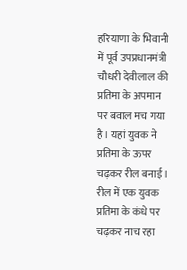हरियाणा के भिवानी में पूर्व उपप्रधानमंत्री चौधरी देवीलाल की प्रतिमा के अपमान पर बवाल मच गया है। यहां युवक ने प्रतिमा के ऊपर चढ़कर रील बनाई। रील में एक युवक प्रतिमा के कंधे पर चढ़कर नाच रहा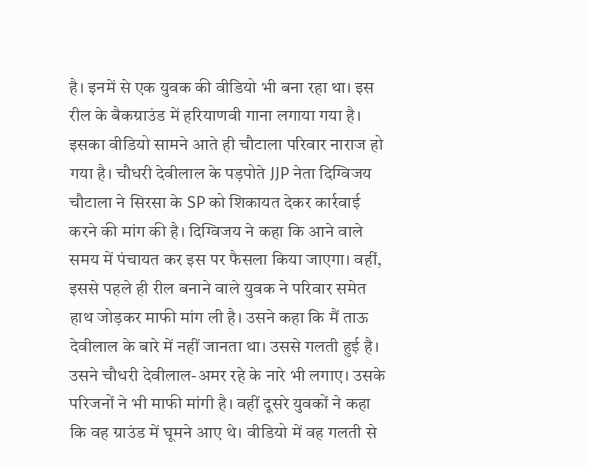है। इनमें से एक युवक की वीडियो भी बना रहा था। इस रील के बैकग्राउंड में हरियाणवी गाना लगाया गया है। इसका वीडियो सामने आते ही चौटाला परिवार नाराज हो गया है। चौधरी देवीलाल के पड़पोते JJP नेता दिग्विजय चौटाला ने सिरसा के SP को शिकायत देकर कार्रवाई करने की मांग की है। दिग्विजय ने कहा कि आने वाले समय में पंचायत कर इस पर फैसला किया जाएगा। वहीं, इससे पहले ही रील बनाने वाले युवक ने परिवार समेत हाथ जोड़कर माफी मांग ली है। उसने कहा कि मैं ताऊ देवीलाल के बारे में नहीं जानता था। उससे गलती हुई है। उसने चौधरी देवीलाल-अमर रहे के नारे भी लगाए। उसके परिजनों ने भी माफी मांगी है। वहीं दूसरे युवकों ने कहा कि वह ग्राउंड में घूमने आए थे। वीडियो में वह गलती से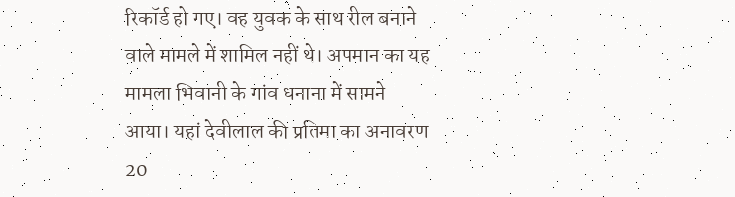रिकॉर्ड हो गए। वह युवक के साथ रील बनाने वाले मामले में शामिल नहीं थे। अपमान का यह मामला भिवानी के गांव धनाना में सामने आया। यहां देवीलाल की प्रतिमा का अनावरण 20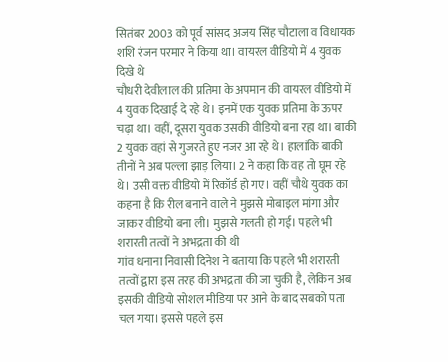सितंबर 2003 को पूर्व सांसद अजय सिंह चौटाला व विधायक शशि रंजन परमार ने किया था। वायरल वीडियो में 4 युवक दिखे थे
चौधरी देवीलाल की प्रतिमा के अपमान की वायरल वीडियो में 4 युवक दिखाई दे रहे थे। इनमें एक युवक प्रतिमा के ऊपर चढ़ा था। वहीं, दूसरा युवक उसकी वीडियो बना रहा था। बाकी 2 युवक वहां से गुजरते हुए नजर आ रहे थे। हालांकि बाकी तीनों ने अब पल्ला झाड़ लिया। 2 ने कहा कि वह तो घूम रहे थे। उसी वक्त वीडियो में रिकॉर्ड हो गए। वहीं चौथे युवक का कहना है कि रील बनाने वाले ने मुझसे मोबाइल मांगा और जाकर वीडियो बना ली। मुझसे गलती हो गई। पहले भी शरारती तत्वों ने अभद्रता की थी
गांव धनाना निवासी दिनेश ने बताया कि पहले भी शरारती तत्वों द्वारा इस तरह की अभद्रता की जा चुकी है, लेकिन अब इसकी वीडियो सोशल मीडिया पर आने के बाद सबको पता चल गया। इससे पहले इस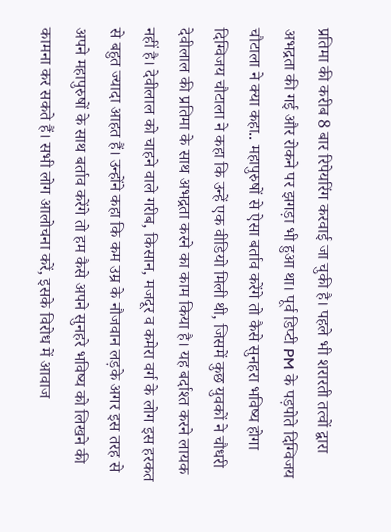प्रतिमा की करीब 8 बार रिपेयरिंग करवाई जा चुकी है। पहले भी शरारती तत्वों द्वारा अभद्रता की गई और रोकने पर झगड़ा भी हुआ था। पूर्व डिप्टी PM के पड़पोते दिग्विजय चौटाला ने क्या कहा.. महापुरुषों से ऐसा बर्ताव करेंगे तो कैसे सुनहरा भविष्य होगा
दिग्विजय चौटाला ने कहा कि उन्हें एक वीडियो मिली थी, जिसमें कुछ युवकों ने चौधरी देवीलाल की प्रतिमा के साथ अभद्रता करने का काम किया है। यह बर्दाश्त करने लायक नहीं है। देवीलाल को चाहने वाले गरीब, किसान, मजदूर व कमेरा वर्ग के लोग इस हरकत से बहुत ज्यादा आहत हैं। उन्होंने कहा कि कम उम्र के नौजवान लड़के अगर इस तरह से अपने महापुरुषों के साथ बर्ताव करेंगे तो हम कैसे अपने सुनहरे भविष्य को लिखने की कामना कर सकते हैं। सभी लोग आलोचना करें, इसके विरोध में आवाज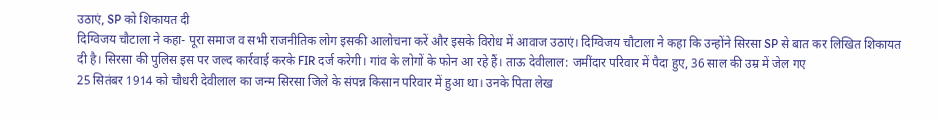उठाएं, SP को शिकायत दी
दिग्विजय चौटाला ने कहा- पूरा समाज व सभी राजनीतिक लोग इसकी आलोचना करें और इसके विरोध में आवाज उठाएं। दिग्विजय चौटाला ने कहा कि उन्होंने सिरसा SP से बात कर लिखित शिकायत दी है। सिरसा की पुलिस इस पर जल्द कार्रवाई करके FIR दर्ज करेगी। गांव के लोगों के फोन आ रहे हैं। ताऊ देवीलाल: जमींदार परिवार में पैदा हुए, 36 साल की उम्र में जेल गए
25 सितंबर 1914 को चौधरी देवीलाल का जन्म सिरसा जिले के संपन्न किसान परिवार में हुआ था। उनके पिता लेख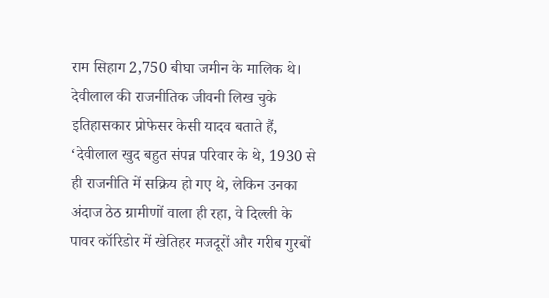राम सिहाग 2,750 बीघा जमीन के मालिक थे। देवीलाल की राजनीतिक जीवनी लिख चुके इतिहासकार प्रोफेसर केसी यादव बताते हैं, ‘देवीलाल खुद बहुत संपन्न परिवार के थे, 1930 से ही राजनीति में सक्रिय हो गए थे, लेकिन उनका अंदाज ठेठ ग्रामीणों वाला ही रहा, वे दिल्ली के पावर कॉरिडोर में खेतिहर मजदूरों और गरीब गुरबों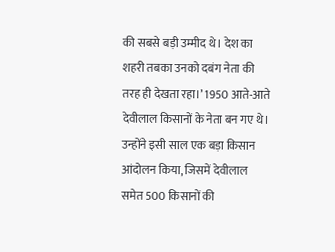की सबसे बड़ी उम्मीद थे। देश का शहरी तबका उनको दबंग नेता की तरह ही देखता रहा।’ 1950 आते-आते देवीलाल किसानों के नेता बन गए थे। उन्होंने इसी साल एक बड़ा किसान आंदोलन किया, जिसमें देवीलाल समेत 500 किसानों की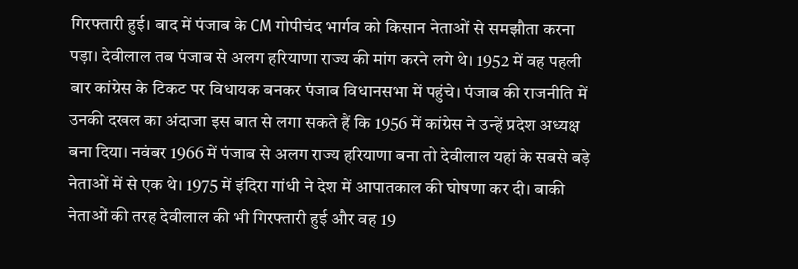गिरफ्तारी हुई। बाद में पंजाब के CM गोपीचंद भार्गव को किसान नेताओं से समझौता करना पड़ा। देवीलाल तब पंजाब से अलग हरियाणा राज्य की मांग करने लगे थे। 1952 में वह पहली बार कांग्रेस के टिकट पर विधायक बनकर पंजाब विधानसभा में पहुंचे। पंजाब की राजनीति में उनकी दखल का अंदाजा इस बात से लगा सकते हैं कि 1956 में कांग्रेस ने उन्हें प्रदेश अध्यक्ष बना दिया। नवंबर 1966 में पंजाब से अलग राज्य हरियाणा बना तो देवीलाल यहां के सबसे बड़े नेताओं में से एक थे। 1975 में इंदिरा गांधी ने देश में आपातकाल की घोषणा कर दी। बाकी नेताओं की तरह देवीलाल की भी गिरफ्तारी हुई और वह 19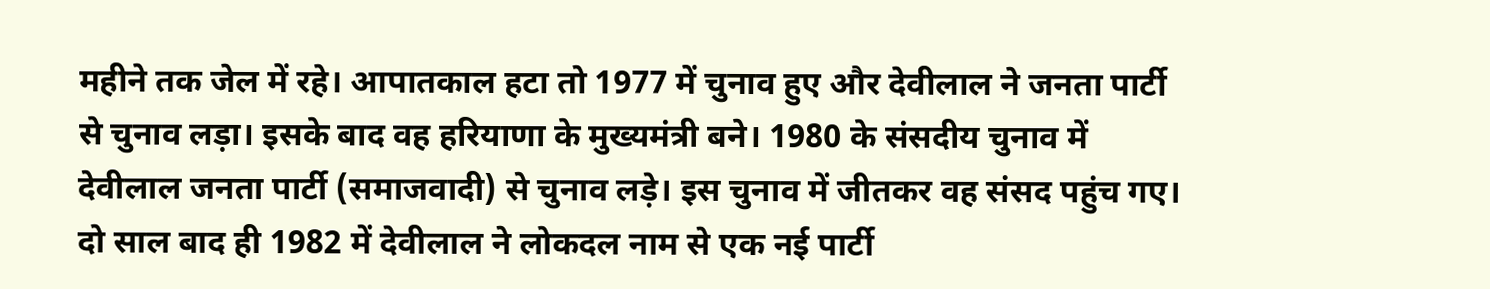महीने तक जेल में रहे। आपातकाल हटा तो 1977 में चुनाव हुए और देवीलाल ने जनता पार्टी से चुनाव लड़ा। इसके बाद वह हरियाणा के मुख्यमंत्री बने। 1980 के संसदीय चुनाव में देवीलाल जनता पार्टी (समाजवादी) से चुनाव लड़े। इस चुनाव में जीतकर वह संसद पहुंच गए। दो साल बाद ही 1982 में देवीलाल ने लोकदल नाम से एक नई पार्टी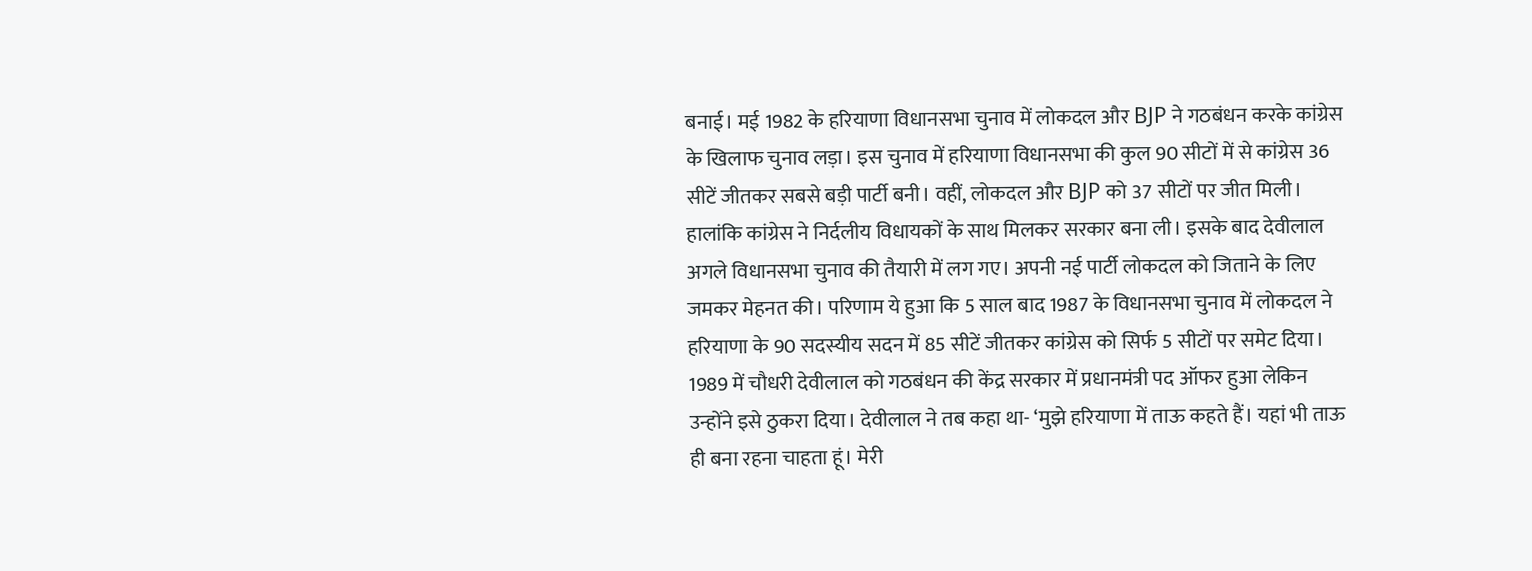बनाई। मई 1982 के हरियाणा विधानसभा चुनाव में लोकदल और BJP ने गठबंधन करके कांग्रेस के खिलाफ चुनाव लड़ा। इस चुनाव में हरियाणा विधानसभा की कुल 90 सीटों में से कांग्रेस 36 सीटें जीतकर सबसे बड़ी पार्टी बनी। वहीं, लोकदल और BJP को 37 सीटों पर जीत मिली। हालांकि कांग्रेस ने निर्दलीय विधायकों के साथ मिलकर सरकार बना ली। इसके बाद देवीलाल अगले विधानसभा चुनाव की तैयारी में लग गए। अपनी नई पार्टी लोकदल को जिताने के लिए जमकर मेहनत की। परिणाम ये हुआ कि 5 साल बाद 1987 के विधानसभा चुनाव में लोकदल ने हरियाणा के 90 सदस्यीय सदन में 85 सीटें जीतकर कांग्रेस को सिर्फ 5 सीटों पर समेट दिया। 1989 में चौधरी देवीलाल को गठबंधन की केंद्र सरकार में प्रधानमंत्री पद ऑफर हुआ लेकिन उन्होंने इसे ठुकरा दिया। देवीलाल ने तब कहा था- ‘मुझे हरियाणा में ताऊ कहते हैं। यहां भी ताऊ ही बना रहना चाहता हूं। मेरी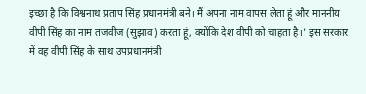इच्छा है कि विश्वनाथ प्रताप सिंह प्रधानमंत्री बने। मैं अपना नाम वापस लेता हूं और माननीय वीपी सिंह का नाम तजवीज (सुझाव) करता हूं, क्योंकि देश वीपी को चाहता है।’ इस सरकार में वह वीपी सिंह के साथ उपप्रधानमंत्री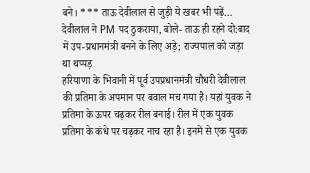बने। *** ताऊ देवीलाल से जुड़ी ये खबर भी पढ़ें… देवीलाल ने PM पद ठुकराया, बोले- ताऊ ही रहने दो:बाद में उप-प्रधानमंत्री बनने के लिए अड़े; राज्यपाल को जड़ा था थप्पड़
हरियाणा के भिवानी में पूर्व उपप्रधानमंत्री चौधरी देवीलाल की प्रतिमा के अपमान पर बवाल मच गया है। यहां युवक ने प्रतिमा के ऊपर चढ़कर रील बनाई। रील में एक युवक प्रतिमा के कंधे पर चढ़कर नाच रहा है। इनमें से एक युवक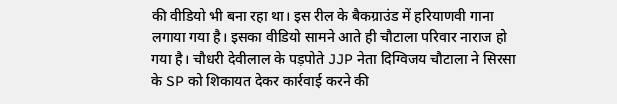की वीडियो भी बना रहा था। इस रील के बैकग्राउंड में हरियाणवी गाना लगाया गया है। इसका वीडियो सामने आते ही चौटाला परिवार नाराज हो गया है। चौधरी देवीलाल के पड़पोते JJP नेता दिग्विजय चौटाला ने सिरसा के SP को शिकायत देकर कार्रवाई करने की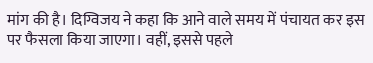मांग की है। दिग्विजय ने कहा कि आने वाले समय में पंचायत कर इस पर फैसला किया जाएगा। वहीं, इससे पहले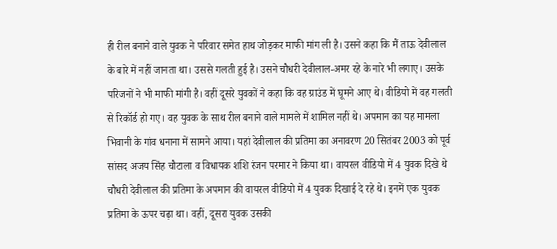ही रील बनाने वाले युवक ने परिवार समेत हाथ जोड़कर माफी मांग ली है। उसने कहा कि मैं ताऊ देवीलाल के बारे में नहीं जानता था। उससे गलती हुई है। उसने चौधरी देवीलाल-अमर रहे के नारे भी लगाए। उसके परिजनों ने भी माफी मांगी है। वहीं दूसरे युवकों ने कहा कि वह ग्राउंड में घूमने आए थे। वीडियो में वह गलती से रिकॉर्ड हो गए। वह युवक के साथ रील बनाने वाले मामले में शामिल नहीं थे। अपमान का यह मामला भिवानी के गांव धनाना में सामने आया। यहां देवीलाल की प्रतिमा का अनावरण 20 सितंबर 2003 को पूर्व सांसद अजय सिंह चौटाला व विधायक शशि रंजन परमार ने किया था। वायरल वीडियो में 4 युवक दिखे थे
चौधरी देवीलाल की प्रतिमा के अपमान की वायरल वीडियो में 4 युवक दिखाई दे रहे थे। इनमें एक युवक प्रतिमा के ऊपर चढ़ा था। वहीं, दूसरा युवक उसकी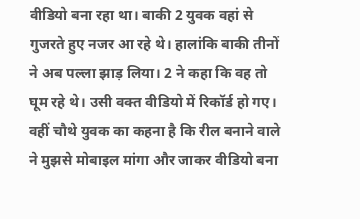वीडियो बना रहा था। बाकी 2 युवक वहां से गुजरते हुए नजर आ रहे थे। हालांकि बाकी तीनों ने अब पल्ला झाड़ लिया। 2 ने कहा कि वह तो घूम रहे थे। उसी वक्त वीडियो में रिकॉर्ड हो गए। वहीं चौथे युवक का कहना है कि रील बनाने वाले ने मुझसे मोबाइल मांगा और जाकर वीडियो बना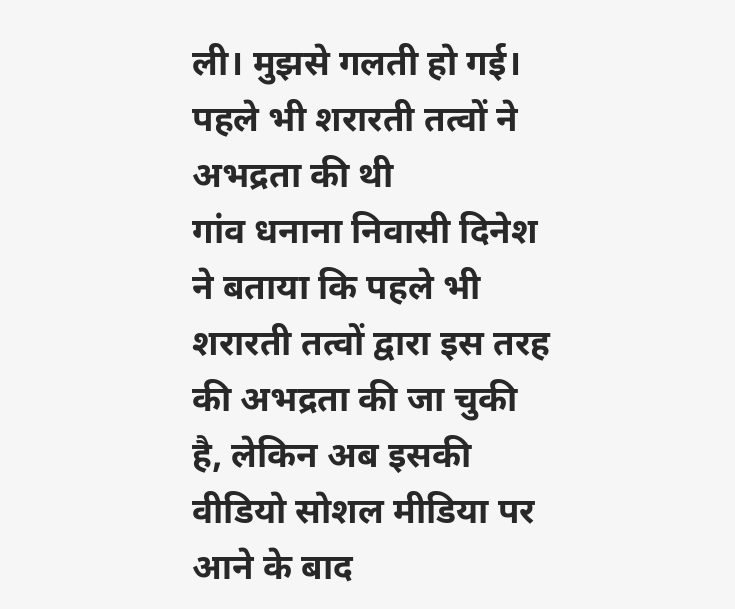ली। मुझसे गलती हो गई। पहले भी शरारती तत्वों ने अभद्रता की थी
गांव धनाना निवासी दिनेश ने बताया कि पहले भी शरारती तत्वों द्वारा इस तरह की अभद्रता की जा चुकी है, लेकिन अब इसकी वीडियो सोशल मीडिया पर आने के बाद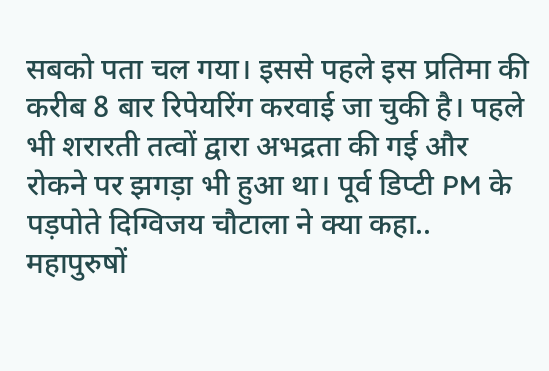सबको पता चल गया। इससे पहले इस प्रतिमा की करीब 8 बार रिपेयरिंग करवाई जा चुकी है। पहले भी शरारती तत्वों द्वारा अभद्रता की गई और रोकने पर झगड़ा भी हुआ था। पूर्व डिप्टी PM के पड़पोते दिग्विजय चौटाला ने क्या कहा.. महापुरुषों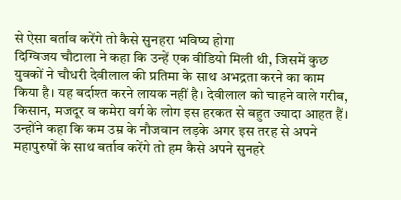से ऐसा बर्ताव करेंगे तो कैसे सुनहरा भविष्य होगा
दिग्विजय चौटाला ने कहा कि उन्हें एक वीडियो मिली थी, जिसमें कुछ युवकों ने चौधरी देवीलाल की प्रतिमा के साथ अभद्रता करने का काम किया है। यह बर्दाश्त करने लायक नहीं है। देवीलाल को चाहने वाले गरीब, किसान, मजदूर व कमेरा वर्ग के लोग इस हरकत से बहुत ज्यादा आहत हैं। उन्होंने कहा कि कम उम्र के नौजवान लड़के अगर इस तरह से अपने महापुरुषों के साथ बर्ताव करेंगे तो हम कैसे अपने सुनहरे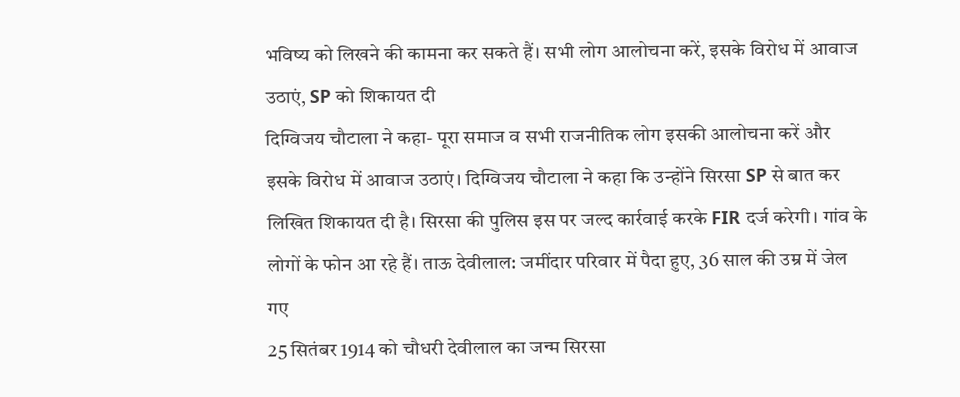भविष्य को लिखने की कामना कर सकते हैं। सभी लोग आलोचना करें, इसके विरोध में आवाज उठाएं, SP को शिकायत दी
दिग्विजय चौटाला ने कहा- पूरा समाज व सभी राजनीतिक लोग इसकी आलोचना करें और इसके विरोध में आवाज उठाएं। दिग्विजय चौटाला ने कहा कि उन्होंने सिरसा SP से बात कर लिखित शिकायत दी है। सिरसा की पुलिस इस पर जल्द कार्रवाई करके FIR दर्ज करेगी। गांव के लोगों के फोन आ रहे हैं। ताऊ देवीलाल: जमींदार परिवार में पैदा हुए, 36 साल की उम्र में जेल गए
25 सितंबर 1914 को चौधरी देवीलाल का जन्म सिरसा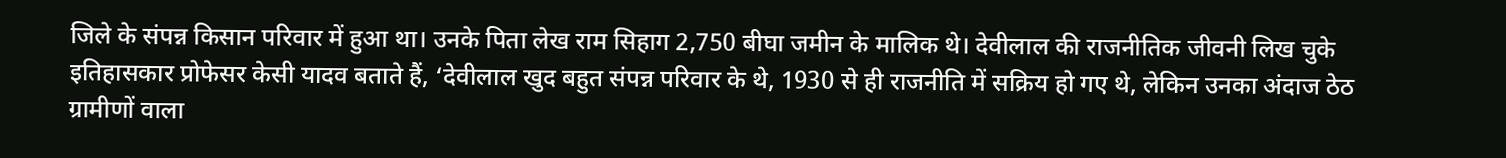जिले के संपन्न किसान परिवार में हुआ था। उनके पिता लेख राम सिहाग 2,750 बीघा जमीन के मालिक थे। देवीलाल की राजनीतिक जीवनी लिख चुके इतिहासकार प्रोफेसर केसी यादव बताते हैं, ‘देवीलाल खुद बहुत संपन्न परिवार के थे, 1930 से ही राजनीति में सक्रिय हो गए थे, लेकिन उनका अंदाज ठेठ ग्रामीणों वाला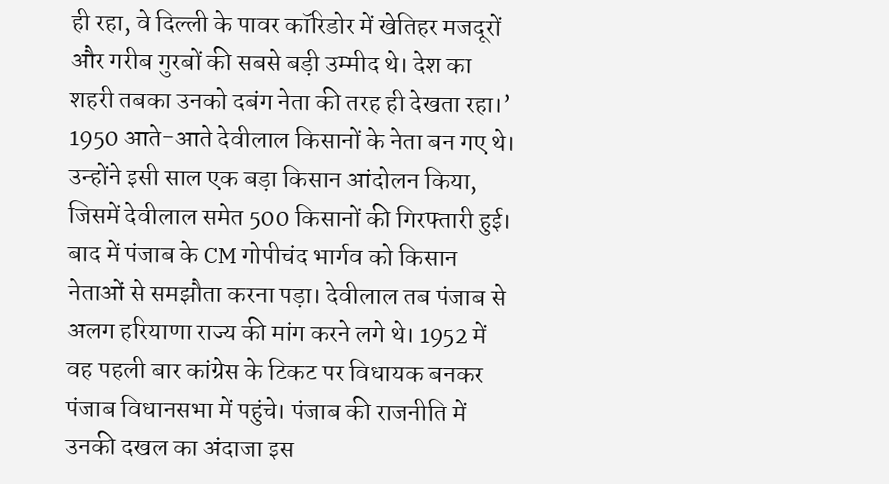ही रहा, वे दिल्ली के पावर कॉरिडोर में खेतिहर मजदूरों और गरीब गुरबों की सबसे बड़ी उम्मीद थे। देश का शहरी तबका उनको दबंग नेता की तरह ही देखता रहा।’ 1950 आते-आते देवीलाल किसानों के नेता बन गए थे। उन्होंने इसी साल एक बड़ा किसान आंदोलन किया, जिसमें देवीलाल समेत 500 किसानों की गिरफ्तारी हुई। बाद में पंजाब के CM गोपीचंद भार्गव को किसान नेताओं से समझौता करना पड़ा। देवीलाल तब पंजाब से अलग हरियाणा राज्य की मांग करने लगे थे। 1952 में वह पहली बार कांग्रेस के टिकट पर विधायक बनकर पंजाब विधानसभा में पहुंचे। पंजाब की राजनीति में उनकी दखल का अंदाजा इस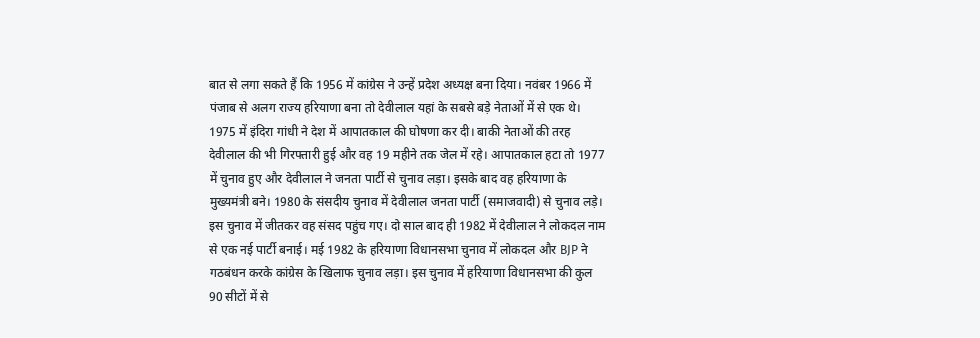बात से लगा सकते हैं कि 1956 में कांग्रेस ने उन्हें प्रदेश अध्यक्ष बना दिया। नवंबर 1966 में पंजाब से अलग राज्य हरियाणा बना तो देवीलाल यहां के सबसे बड़े नेताओं में से एक थे। 1975 में इंदिरा गांधी ने देश में आपातकाल की घोषणा कर दी। बाकी नेताओं की तरह देवीलाल की भी गिरफ्तारी हुई और वह 19 महीने तक जेल में रहे। आपातकाल हटा तो 1977 में चुनाव हुए और देवीलाल ने जनता पार्टी से चुनाव लड़ा। इसके बाद वह हरियाणा के मुख्यमंत्री बने। 1980 के संसदीय चुनाव में देवीलाल जनता पार्टी (समाजवादी) से चुनाव लड़े। इस चुनाव में जीतकर वह संसद पहुंच गए। दो साल बाद ही 1982 में देवीलाल ने लोकदल नाम से एक नई पार्टी बनाई। मई 1982 के हरियाणा विधानसभा चुनाव में लोकदल और BJP ने गठबंधन करके कांग्रेस के खिलाफ चुनाव लड़ा। इस चुनाव में हरियाणा विधानसभा की कुल 90 सीटों में से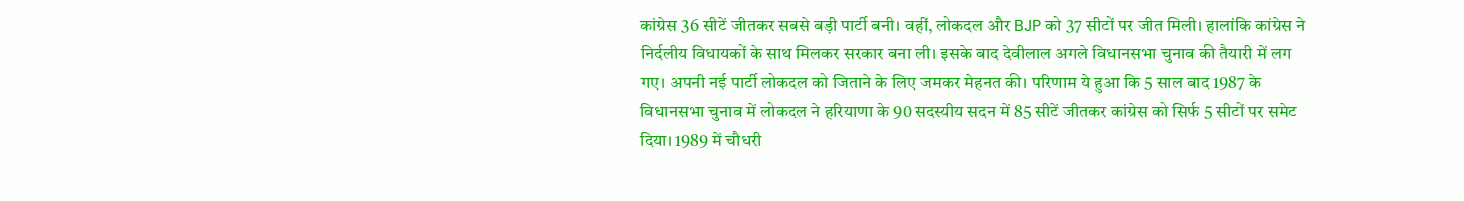कांग्रेस 36 सीटें जीतकर सबसे बड़ी पार्टी बनी। वहीं, लोकदल और BJP को 37 सीटों पर जीत मिली। हालांकि कांग्रेस ने निर्दलीय विधायकों के साथ मिलकर सरकार बना ली। इसके बाद देवीलाल अगले विधानसभा चुनाव की तैयारी में लग गए। अपनी नई पार्टी लोकदल को जिताने के लिए जमकर मेहनत की। परिणाम ये हुआ कि 5 साल बाद 1987 के विधानसभा चुनाव में लोकदल ने हरियाणा के 90 सदस्यीय सदन में 85 सीटें जीतकर कांग्रेस को सिर्फ 5 सीटों पर समेट दिया। 1989 में चौधरी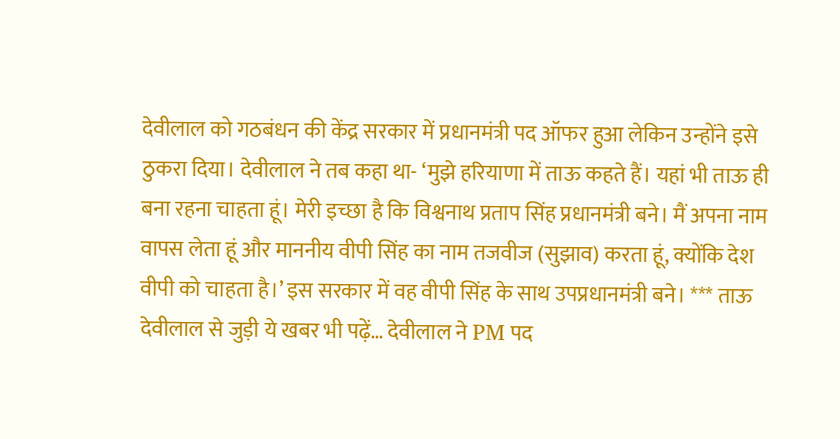देवीलाल को गठबंधन की केंद्र सरकार में प्रधानमंत्री पद ऑफर हुआ लेकिन उन्होंने इसे ठुकरा दिया। देवीलाल ने तब कहा था- ‘मुझे हरियाणा में ताऊ कहते हैं। यहां भी ताऊ ही बना रहना चाहता हूं। मेरी इच्छा है कि विश्वनाथ प्रताप सिंह प्रधानमंत्री बने। मैं अपना नाम वापस लेता हूं और माननीय वीपी सिंह का नाम तजवीज (सुझाव) करता हूं, क्योंकि देश वीपी को चाहता है।’ इस सरकार में वह वीपी सिंह के साथ उपप्रधानमंत्री बने। *** ताऊ देवीलाल से जुड़ी ये खबर भी पढ़ें… देवीलाल ने PM पद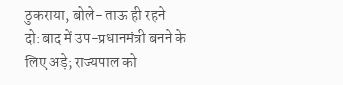ठुकराया, बोले- ताऊ ही रहने दो:बाद में उप-प्रधानमंत्री बनने के लिए अड़े; राज्यपाल को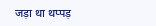जड़ा था थप्पड़